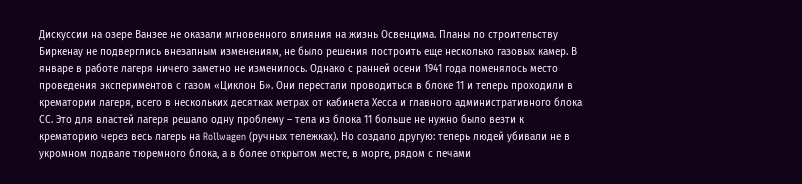Дискуссии на озере Ванзее не оказали мгновенного влияния на жизнь Освенцима. Планы по строительству Биркенау не подверглись внезапным изменениям, не было решения построить еще несколько газовых камер. В январе в работе лагеря ничего заметно не изменилось. Однако с ранней осени 1941 года поменялось место проведения экспериментов с газом «Циклон Б». Они перестали проводиться в блоке 11 и теперь проходили в крематории лагеря, всего в нескольких десятках метрах от кабинета Хесса и главного административного блока СС. Это для властей лагеря решало одну проблему – тела из блока 11 больше не нужно было везти к крематорию через весь лагерь на Rollwagen (ручных тележках). Но создало другую: теперь людей убивали не в укромном подвале тюремного блока, а в более открытом месте, в морге, рядом с печами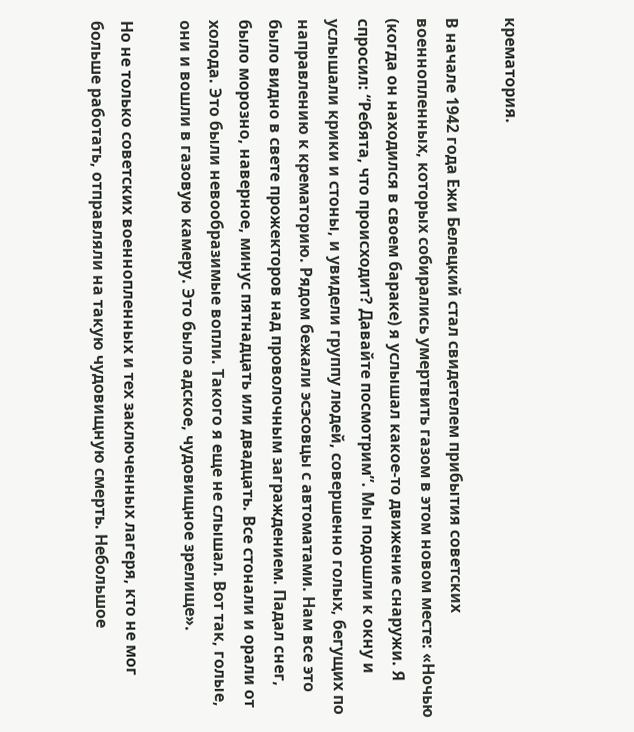крематория.

В начале 1942 года Ежи Белецкий стал свидетелем прибытия советских военнопленных, которых собирались умертвить газом в этом новом месте: «Ночью (когда он находился в своем бараке) я услышал какое-то движение снаружи. Я спросил: “Ребята, что происходит? Давайте посмотрим”. Мы подошли к окну и услышали крики и стоны, и увидели группу людей, совершенно голых, бегущих по направлению к крематорию. Рядом бежали эсэсовцы с автоматами. Нам все это было видно в свете прожекторов над проволочным заграждением. Падал снег, было морозно, наверное, минус пятнадцать или двадцать. Все стонали и орали от холода. Это были невообразимые вопли. Такого я еще не слышал. Вот так, голые, они и вошли в газовую камеру. Это было адское, чудовищное зрелище».

Но не только советских военнопленных и тех заключенных лагеря, кто не мог больше работать, отправляли на такую чудовищную смерть. Небольшое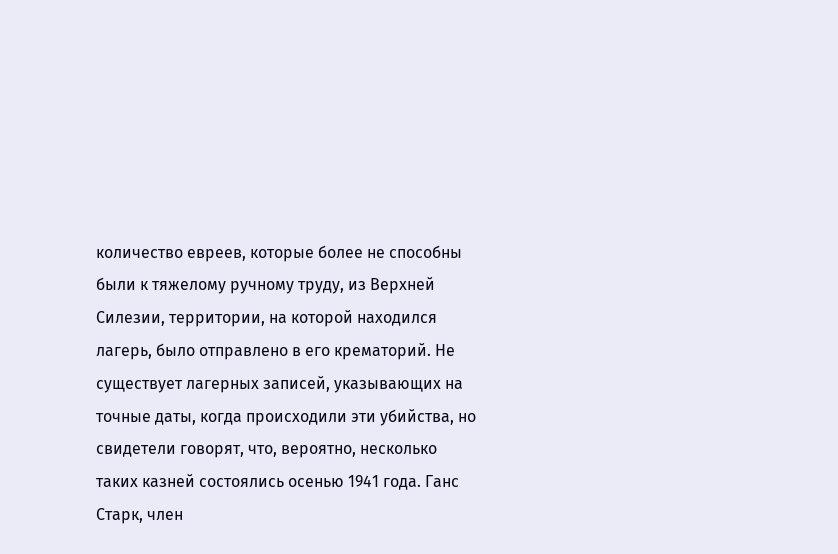количество евреев, которые более не способны были к тяжелому ручному труду, из Верхней Силезии, территории, на которой находился лагерь, было отправлено в его крематорий. Не существует лагерных записей, указывающих на точные даты, когда происходили эти убийства, но свидетели говорят, что, вероятно, несколько таких казней состоялись осенью 1941 года. Ганс Старк, член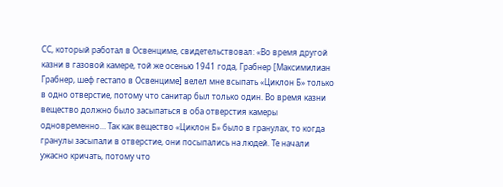СС, который работал в Освенциме, свидетельствовал: «Во время другой казни в газовой камере, той же осенью 1941 года, Грабнер [Максимилиан Грабнер, шеф гестапо в Освенциме] велел мне всыпать «Циклон Б» только в одно отверстие, потому что санитар был только один. Во время казни вещество должно было засыпаться в оба отверстия камеры одновременно… Так как вещество «Циклон Б» было в гранулах, то когда гранулы засыпали в отверстие, они посыпались на людей. Те начали ужасно кричать, потому что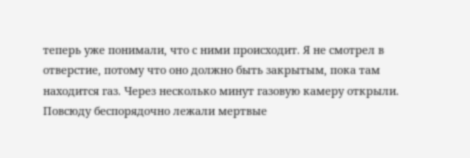теперь уже понимали, что с ними происходит. Я не смотрел в отверстие, потому что оно должно быть закрытым, пока там находится газ. Через несколько минут газовую камеру открыли. Повсюду беспорядочно лежали мертвые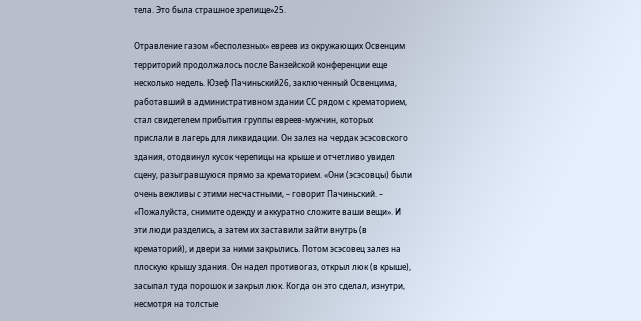тела. Это была страшное зрелище»25.

Отравление газом «бесполезных» евреев из окружающих Освенцим территорий продолжалось после Ванзейской конференции еще несколько недель. Юзеф Пачиньский26, заключенный Освенцима, работавший в административном здании СС рядом с крематорием, стал свидетелем прибытия группы евреев-мужчин, которых прислали в лагерь для ликвидации. Он залез на чердак эсэсовского здания, отодвинул кусок черепицы на крыше и отчетливо увидел сцену, разыгравшуюся прямо за крематорием. «Они (эсэсовцы) были очень вежливы с этими несчастными, – говорит Пачиньский. – «Пожалуйста, снимите одежду и аккуратно сложите ваши вещи». И эти люди разделись, а затем их заставили зайти внутрь (в крематорий), и двери за ними закрылись. Потом эсэсовец залез на плоскую крышу здания. Он надел противогаз, открыл люк (в крыше), засыпал туда порошок и закрыл люк. Когда он это сделал, изнутри, несмотря на толстые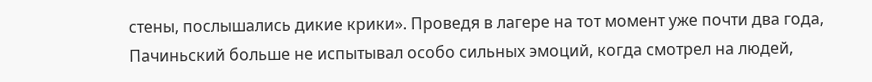стены, послышались дикие крики». Проведя в лагере на тот момент уже почти два года, Пачиньский больше не испытывал особо сильных эмоций, когда смотрел на людей,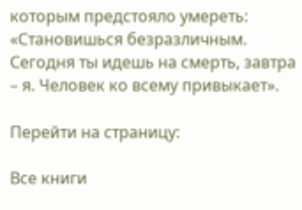которым предстояло умереть: «Становишься безразличным. Сегодня ты идешь на смерть, завтра – я. Человек ко всему привыкает».

Перейти на страницу:

Все книги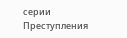серии Преступления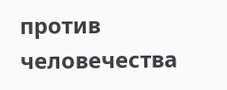против человечества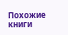Похожие книги